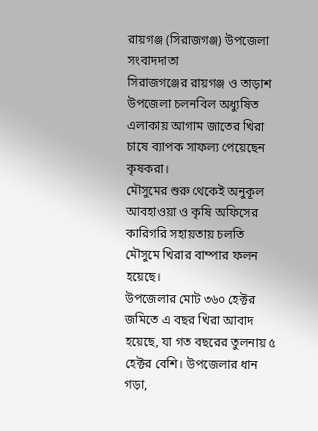রায়গঞ্জ (সিরাজগঞ্জ) উপজেলা সংবাদদাতা
সিরাজগঞ্জের রায়গঞ্জ ও তাড়াশ উপজেলা চলনবিল অধ্যুষিত এলাকায় আগাম জাতের খিরা চাষে ব্যাপক সাফল্য পেয়েছেন কৃষকরা।
মৌসুমের শুরু থেকেই অনুকূল আবহাওয়া ও কৃষি অফিসের কারিগরি সহায়তায় চলতি মৌসুমে খিরার বাম্পার ফলন হয়েছে।
উপজেলার মোট ৩৬০ হেক্টর জমিতে এ বছর খিরা আবাদ হয়েছে, যা গত বছরের তুলনায় ৫ হেক্টর বেশি। উপজেলার ধান গড়া,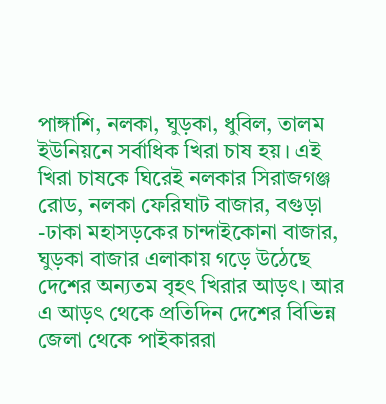পাঙ্গাশি, নলকা, ঘুড়কা, ধুবিল, তালম ইউনিয়নে সর্বাধিক খিরা চাষ হয়। এই খিরা চাষকে ঘিরেই নলকার সিরাজগঞ্জ রোড, নলকা ফেরিঘাট বাজার, বগুড়া -ঢাকা মহাসড়কের চান্দাইকোনা বাজার, ঘুড়কা বাজার এলাকায় গড়ে উঠেছে দেশের অন্যতম বৃহৎ খিরার আড়ৎ। আর এ আড়ৎ থেকে প্রতিদিন দেশের বিভিন্ন জেলা থেকে পাইকাররা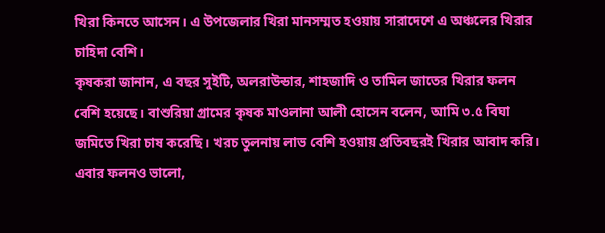খিরা কিনতে আসেন। এ উপজেলার খিরা মানসম্মত হওয়ায় সারাদেশে এ অঞ্চলের খিরার চাহিদা বেশি।
কৃষকরা জানান, এ বছর সুইটি, অলরাউন্ডার, শাহজাদি ও তামিল জাতের খিরার ফলন বেশি হয়েছে। বাশুরিয়া গ্রামের কৃষক মাওলানা আলী হোসেন বলেন, আমি ৩.৫ বিঘা জমিতে খিরা চাষ করেছি। খরচ তুলনায় লাভ বেশি হওয়ায় প্রতিবছরই খিরার আবাদ করি। এবার ফলনও ভালো,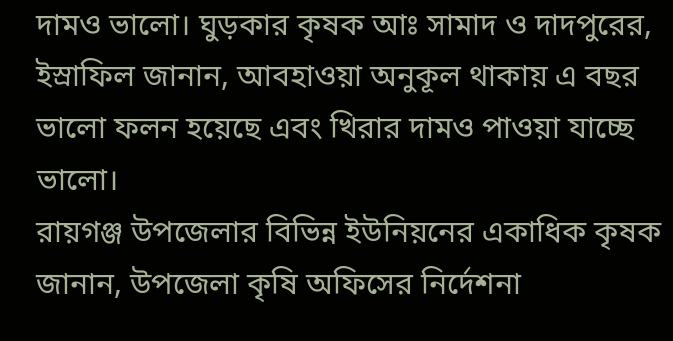দামও ভালো। ঘুড়কার কৃষক আঃ সামাদ ও দাদপুরের, ইস্রাফিল জানান, আবহাওয়া অনুকূল থাকায় এ বছর ভালো ফলন হয়েছে এবং খিরার দামও পাওয়া যাচ্ছে ভালো।
রায়গঞ্জ উপজেলার বিভিন্ন ইউনিয়নের একাধিক কৃষক জানান, উপজেলা কৃষি অফিসের নির্দেশনা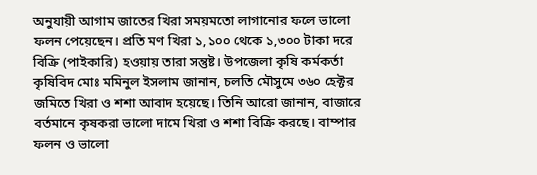অনুযায়ী আগাম জাতের খিরা সময়মতো লাগানোর ফলে ভালো ফলন পেয়েছেন। প্রতি মণ খিরা ১,১০০ থেকে ১,৩০০ টাকা দরে বিক্রি (পাইকারি) হওয়ায় তারা সন্তুষ্ট। উপজেলা কৃষি কর্মকর্তা কৃষিবিদ মোঃ মমিনুল ইসলাম জানান, চলতি মৌসুমে ৩৬০ হেক্টর জমিতে খিরা ও শশা আবাদ হয়েছে। তিনি আরো জানান, বাজারে বর্তমানে কৃষকরা ভালো দামে খিরা ও শশা বিক্রি করছে। বাম্পার ফলন ও ভালো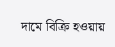দামে বিক্রি হওয়ায়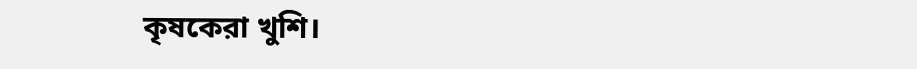কৃষকেরা খুশি।